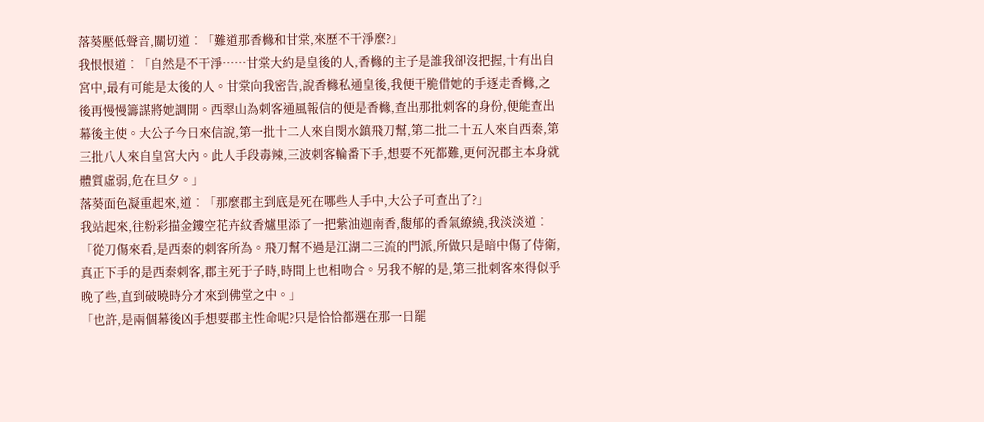落葵壓低聲音,關切道︰「難道那香櫞和甘棠,來歷不干淨麼?」
我恨恨道︰「自然是不干淨……甘棠大約是皇後的人,香櫞的主子是誰我卻沒把握,十有出自宮中,最有可能是太後的人。甘棠向我密告,說香櫞私通皇後,我便干脆借她的手逐走香櫞,之後再慢慢籌謀將她調開。西翠山為刺客通風報信的便是香櫞,查出那批刺客的身份,便能查出幕後主使。大公子今日來信說,第一批十二人來自閔水鎮飛刀幫,第二批二十五人來自西秦,第三批八人來自皇宮大內。此人手段毒辣,三波刺客輪番下手,想要不死都難,更何況郡主本身就體質虛弱,危在旦夕。」
落葵面色凝重起來,道︰「那麼郡主到底是死在哪些人手中,大公子可查出了?」
我站起來,往粉彩描金鏤空花卉紋香爐里添了一把紫油迦南香,馥郁的香氣繚繞,我淡淡道︰「從刀傷來看,是西秦的刺客所為。飛刀幫不過是江湖二三流的門派,所做只是暗中傷了侍衛,真正下手的是西秦刺客,郡主死于子時,時間上也相吻合。另我不解的是,第三批刺客來得似乎晚了些,直到破曉時分才來到佛堂之中。」
「也許,是兩個幕後凶手想要郡主性命呢?只是恰恰都選在那一日罷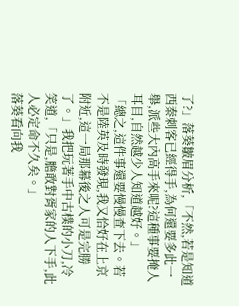了?」落葵皺眉分析,「不然,若是知道西秦刺客已經得手,為何還要多此一舉,派些大內高手來呢?這種事要掩人耳目,自然越少人知道越好。」
「總之,這件事還要慢慢查下去。若不是陸英及時發現,我又恰好在上京附近,這一局那幕後之人可是完勝了。」我把玩著手中古樸的小刀,冷笑道,「只是,膽敢對胥家的人下手,此人必定命不久矣。」
落葵看向我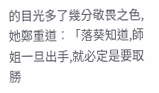的目光多了幾分敬畏之色,她鄭重道︰「落葵知道,師姐一旦出手,就必定是要取勝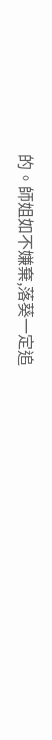的。師姐如不嫌棄,落葵一定追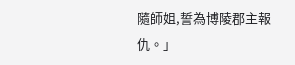隨師姐,誓為博陵郡主報仇。」